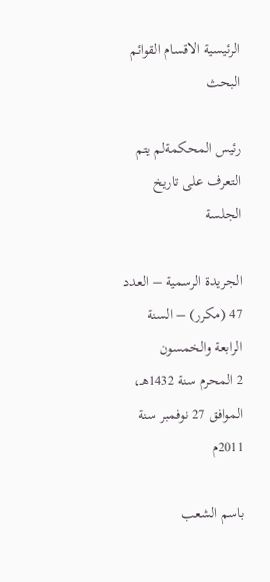الرئيسية الاقسام القوائم البحث

رئيس المحكمةلم يتم التعرف على تاريخ الجلسة

الجريدة الرسمية – العدد 47 (مكرر) – السنة الرابعة والخمسون
2 المحرم سنة 1432هـ، الموافق 27 نوفمبر سنة 2011م

باسم الشعب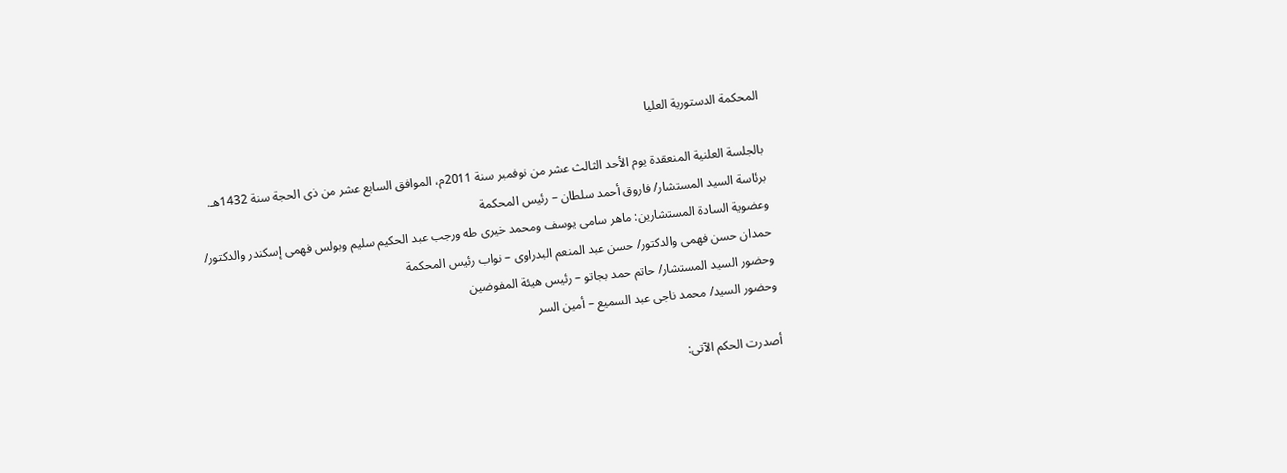المحكمة الدستورية العليا

بالجلسة العلنية المنعقدة يوم الأحد الثالث عشر من نوفمبر سنة 2011م، الموافق السابع عشر من ذى الحجة سنة 1432هـ.
برئاسة السيد المستشار/ فاروق أحمد سلطان – رئيس المحكمة
وعضوية السادة المستشارين: ماهر سامى يوسف ومحمد خيرى طه ورجب عبد الحكيم سليم وبولس فهمى إسكندر والدكتور/ حمدان حسن فهمى والدكتور/ حسن عبد المنعم البدراوى – نواب رئيس المحكمة
وحضور السيد المستشار/ حاتم حمد بجاتو – رئيس هيئة المفوضين
وحضور السيد/ محمد ناجى عبد السميع – أمين السر

أصدرت الحكم الآتى: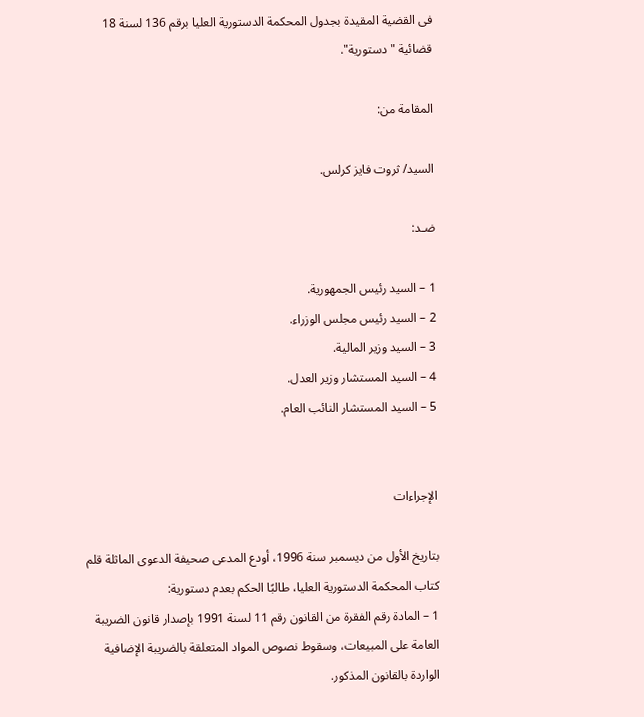فى القضية المقيدة بجدول المحكمة الدستورية العليا برقم 136 لسنة 18 قضائية "دستورية".

المقامة من:

السيد/ ثروت فايز كرلس.

ضـد:

1 – السيد رئيس الجمهورية.
2 – السيد رئيس مجلس الوزراء.
3 – السيد وزير المالية.
4 – السيد المستشار وزير العدل.
5 – السيد المستشار النائب العام.


الإجراءات

بتاريخ الأول من ديسمبر سنة 1996، أودع المدعى صحيفة الدعوى الماثلة قلم كتاب المحكمة الدستورية العليا، طالبًا الحكم بعدم دستورية:
1 – المادة رقم الفقرة من القانون رقم 11 لسنة 1991 بإصدار قانون الضريبة العامة على المبيعات، وسقوط نصوص المواد المتعلقة بالضريبة الإضافية الواردة بالقانون المذكور.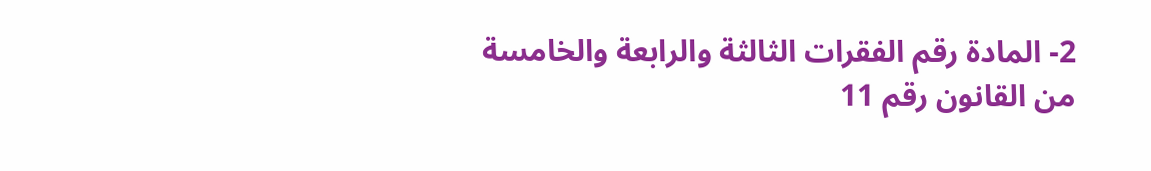2- المادة رقم الفقرات الثالثة والرابعة والخامسة من القانون رقم 11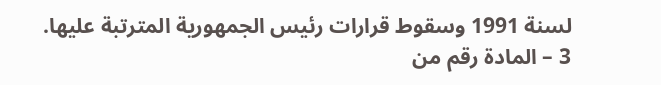لسنة 1991 وسقوط قرارات رئيس الجمهورية المترتبة عليها.
3 – المادة رقم من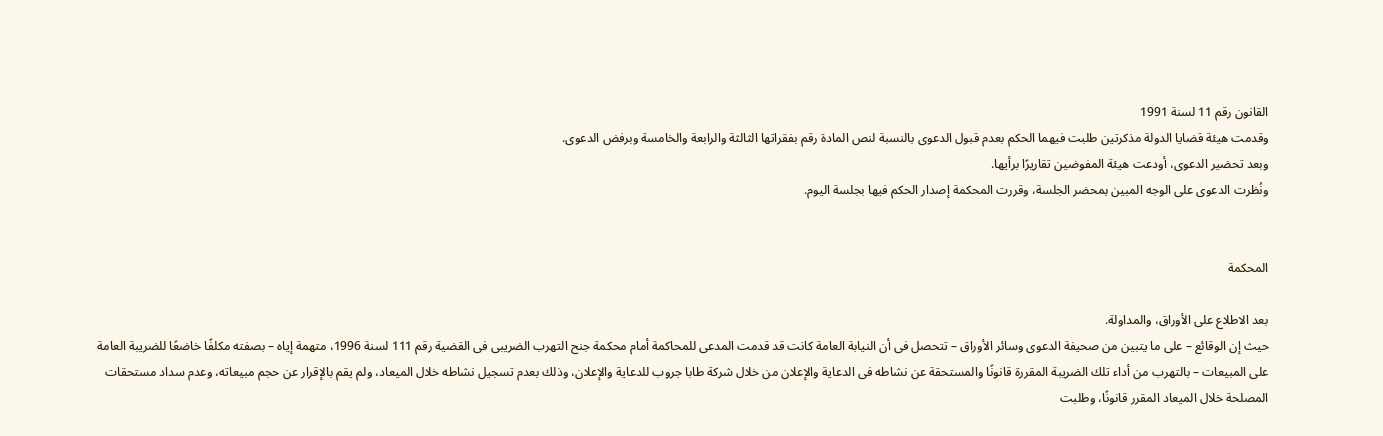القانون رقم 11 لسنة 1991
وقدمت هيئة قضايا الدولة مذكرتين طلبت فيهما الحكم بعدم قبول الدعوى بالنسبة لنص المادة رقم بفقراتها الثالثة والرابعة والخامسة وبرفض الدعوى.
وبعد تحضير الدعوى، أودعت هيئة المفوضين تقاريرًا برأيها.
ونُظرت الدعوى على الوجه المبين بمحضر الجلسة، وقررت المحكمة إصدار الحكم فيها بجلسة اليوم.


المحكمة

بعد الاطلاع على الأوراق، والمداولة.
حيث إن الوقائع – على ما يتبين من صحيفة الدعوى وسائر الأوراق – تتحصل فى أن النيابة العامة كانت قد قدمت المدعى للمحاكمة أمام محكمة جنح التهرب الضريبى فى القضية رقم 111 لسنة 1996، متهمة إياه – بصفته مكلفًا خاضعًا للضريبة العامة على المبيعات – بالتهرب من أداء تلك الضريبة المقررة قانونًا والمستحقة عن نشاطه فى الدعاية والإعلان من خلال شركة طابا جروب للدعاية والإعلان، وذلك بعدم تسجيل نشاطه خلال الميعاد، ولم يقم بالإقرار عن حجم مبيعاته، وعدم سداد مستحقات المصلحة خلال الميعاد المقرر قانونًا، وطلبت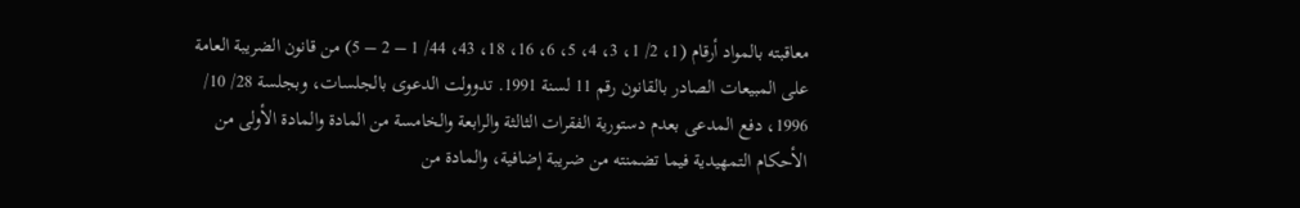معاقبته بالمواد أرقام (1، 2/ 1، 3، 4، 5، 6، 16، 18، 43، 44/ 1 – 2 – 5) من قانون الضريبة العامة على المبيعات الصادر بالقانون رقم 11 لسنة 1991. تدوولت الدعوى بالجلسات، وبجلسة 28/ 10/ 1996، دفع المدعى بعدم دستورية الفقرات الثالثة والرابعة والخامسة من المادة والمادة الأولى من الأحكام التمهيدية فيما تضمنته من ضريبة إضافية، والمادة من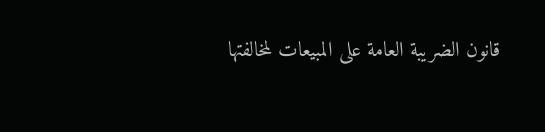قانون الضريبة العامة على المبيعات لمخالفتها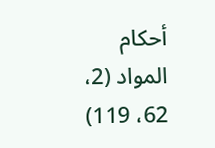أحكام المواد (2، 62، 119)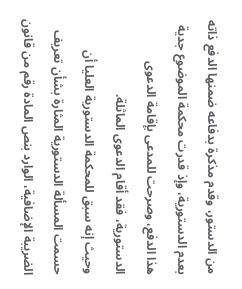من الدستور، وقدم مذكرة بدفاعه ضمنها الدفع ذاته بعدم الدستورية، وإذ قدرت محكمة الموضوع جدية هذا الدفع، وصرحت للمدعى بإقامة الدعوى الدستورية، فقد أقام الدعوى الماثلة.
وحيث إنه سبق للمحكمة الدستورية العليا أن حسمت المسألة الدستورية المثارة بشأن تعريف الضريبة الإضافية، الوارد بنص المادة رقم من قانون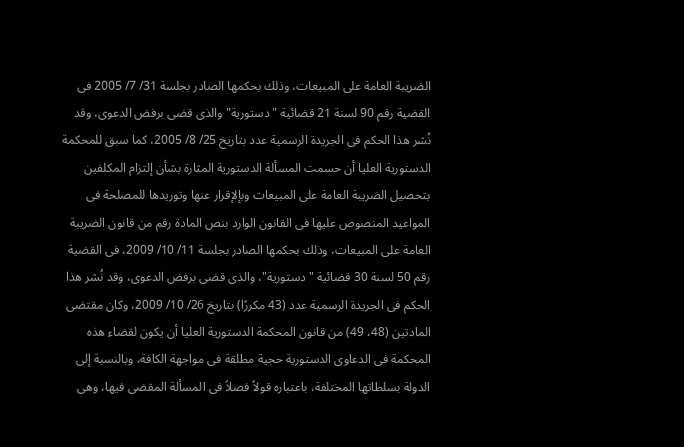الضريبة العامة على المبيعات، وذلك بحكمها الصادر بجلسة 31/ 7/ 2005 فى القضية رقم 90 لسنة 21 قضائية "دستورية" والذى قضى برفض الدعوى، وقد نُشر هذا الحكم فى الجريدة الرسمية عدد بتاريخ 25/ 8/ 2005، كما سبق للمحكمة الدستورية العليا أن حسمت المسألة الدستورية المثارة بشأن إلتزام المكلفين بتحصيل الضريبة العامة على المبيعات وبإلإقرار عنها وتوريدها للمصلحة فى المواعيد المنصوص عليها فى القانون الوارد بنص المادة رقم من قانون الضريبة العامة على المبيعات، وذلك بحكمها الصادر بجلسة 11/ 10/ 2009، فى القضية رقم 50 لسنة 30 قضائية "دستورية"، والذى قضى برفض الدعوى، وقد نُشر هذا الحكم فى الجريدة الرسمية عدد (43 مكررًا) بتاريخ 26/ 10/ 2009، وكان مقتضى المادتين (48، 49) من قانون المحكمة الدستورية العليا أن يكون لقضاء هذه المحكمة فى الدعاوى الدستورية حجية مطلقة فى مواجهة الكافة، وبالنسبة إلى الدولة بسلطاتها المختلفة، باعتباره قولاً فصلاً فى المسألة المقضى فيها، وهى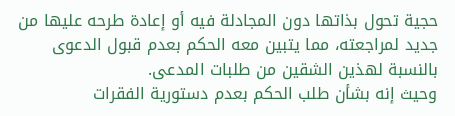حجية تحول بذاتها دون المجادلة فيه أو إعادة طرحه عليها من جديد لمراجعته، مما يتبين معه الحكم بعدم قبول الدعوى بالنسبة لهذين الشقين من طلبات المدعى.
وحيث إنه بشأن طلب الحكم بعدم دستورية الفقرات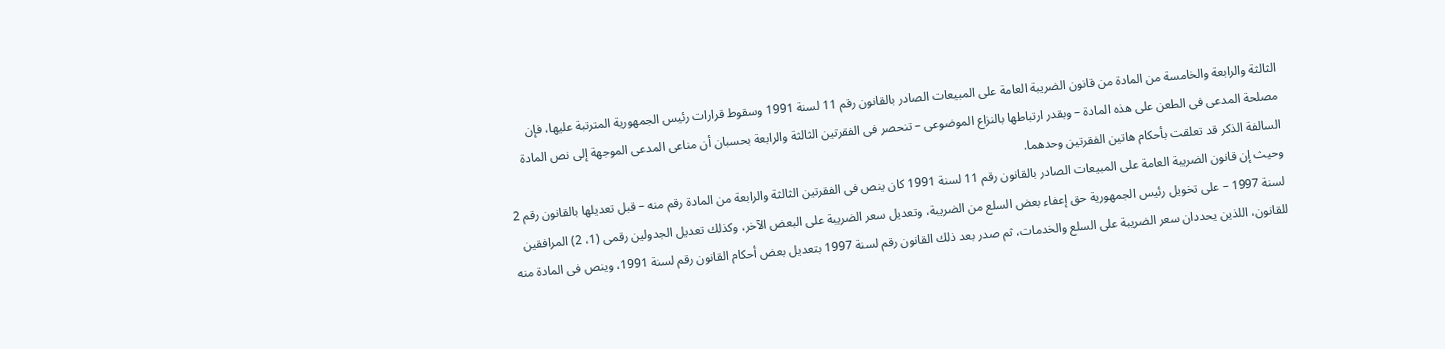الثالثة والرابعة والخامسة من المادة من قانون الضريبة العامة على المبيعات الصادر بالقانون رقم 11 لسنة 1991 وسقوط قرارات رئيس الجمهورية المترتبة عليها، فإن مصلحة المدعى فى الطعن على هذه المادة – وبقدر ارتباطها بالنزاع الموضوعى – تنحصر فى الفقرتين الثالثة والرابعة بحسبان أن مناعى المدعى الموجهة إلى نص المادة السالفة الذكر قد تعلقت بأحكام هاتين الفقرتين وحدهما.
وحيث إن قانون الضريبة العامة على المبيعات الصادر بالقانون رقم 11 لسنة 1991 كان ينص فى الفقرتين الثالثة والرابعة من المادة رقم منه – قبل تعديلها بالقانون رقم 2 لسنة 1997 – على تخويل رئيس الجمهورية حق إعفاء بعض السلع من الضريبة، وتعديل سعر الضريبة على البعض الآخر، وكذلك تعديل الجدولين رقمى (1، 2) المرافقين للقانون، اللذين يحددان سعر الضريبة على السلع والخدمات، ثم صدر بعد ذلك القانون رقم لسنة 1997 بتعديل بعض أحكام القانون رقم لسنة 1991، وينص فى المادة منه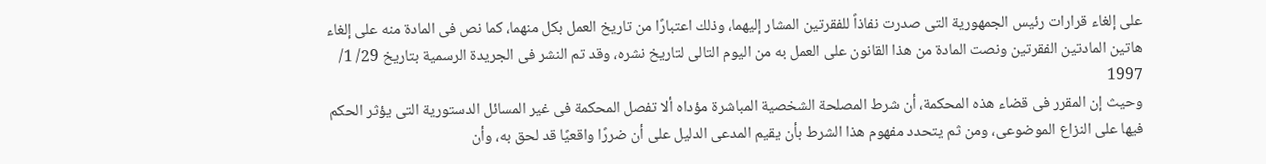على إلغاء قرارات رئيس الجمهورية التى صدرت نفاذاً للفقرتين المشار إليهما، وذلك اعتبارًا من تاريخ العمل بكل منهما، كما نص فى المادة منه على إلغاء هاتين المادتين الفقرتين ونصت المادة من هذا القانون على العمل به من اليوم التالى لتاريخ نشره، وقد تم النشر فى الجريدة الرسمية بتاريخ 29/ 1/ 1997
وحيث إن المقرر فى قضاء هذه المحكمة، أن شرط المصلحة الشخصية المباشرة مؤداه ألا تفصل المحكمة فى غير المسائل الدستورية التى يؤثر الحكم فيها على النزاع الموضوعى، ومن ثم يتحدد مفهوم هذا الشرط بأن يقيم المدعى الدليل على أن ضررًا واقعيًا قد لحق به، وأن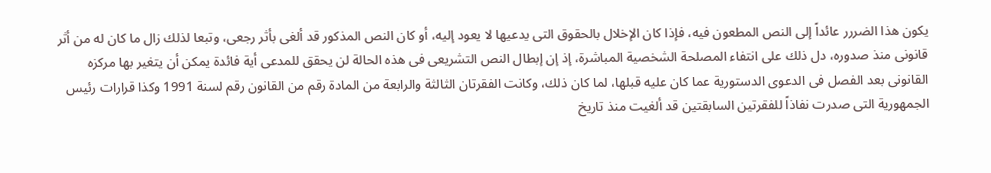يكون هذا الضررر عائداً إلى النص المطعون فيه، فإذا كان الإخلال بالحقوق التى يدعيها لا يعود إليه، أو كان النص المذكور قد ألغى بأثر رجعى، وتبعا لذلك زال ما كان له من أثر قانونى منذ صدوره، دل ذلك على انتفاء المصلحة الشخصية المباشرة، إذ إن إبطال النص التشريعى فى هذه الحالة لن يحقق للمدعى أية فائدة يمكن أن يتغير بها مركزه القانونى بعد الفصل فى الدعوى الدستورية عما كان عليه قبلها، لما كان ذلك، وكانت الفقرتان الثالثة والرابعة من المادة رقم من القانون رقم لسنة 1991 وكذا قرارات رئيس الجمهورية التى صدرت نفاذاً للفقرتين السابقتين قد ألغيت منذ تاريخ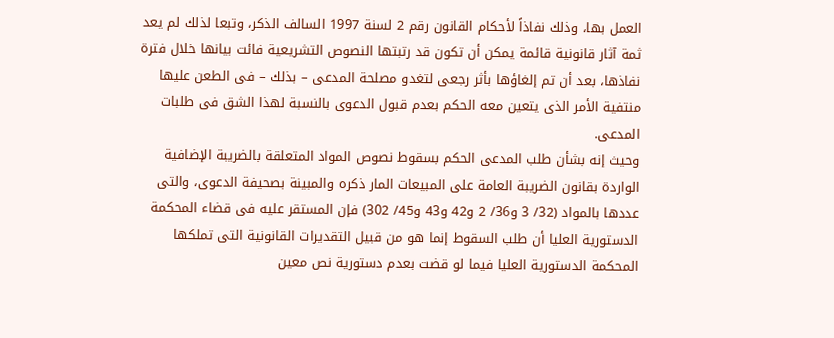العمل بها، وذلك نفاذاً لأحكام القانون رقم 2 لسنة 1997 السالف الذكر، وتبعا لذلك لم يعد ثمة آثار قانونية قائمة يمكن أن تكون قد رتبتها النصوص التشريعية فائت بيانها خلال فترة نفاذها، بعد أن تم إلغاؤها بأثر رجعى لتغدو مصلحة المدعى – بذلك – فى الطعن عليها منتفية الأمر الذى يتعين معه الحكم بعدم قبول الدعوى بالنسبة لهذا الشق فى طلبات المدعى.
وحيث إنه بشأن طلب المدعى الحكم بسقوط نصوص المواد المتعلقة بالضريبة الإضافية الواردة بقانون الضريبة العامة على المبيعات المار ذكره والمبينة بصحيفة الدعوى، والتى عددها بالمواد (32/ 3 و36/ 2 و42 و43 و45/ 302) فإن المستقر عليه فى قضاء المحكمة الدستورية العليا أن طلب السقوط إنما هو من قبيل التقديرات القانونية التى تملكها المحكمة الدستورية العليا فيما لو قضت بعدم دستورية نص معين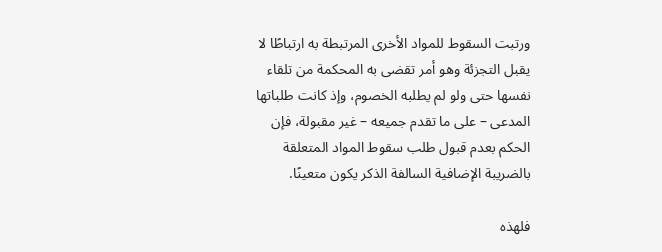ورتبت السقوط للمواد الأخرى المرتبطة به ارتباطًا لا يقبل التجزئة وهو أمر تقضى به المحكمة من تلقاء نفسها حتى ولو لم يطلبه الخصوم، وإذ كانت طلباتها المدعى – على ما تقدم جميعه – غير مقبولة، فإن الحكم بعدم قبول طلب سقوط المواد المتعلقة بالضريبة الإضافية السالفة الذكر يكون متعينًا.

فلهذه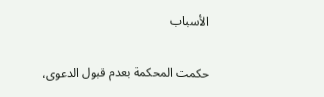الأسباب

حكمت المحكمة بعدم قبول الدعوى،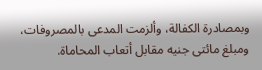وبمصادرة الكفالة، وألزمت المدعى بالمصروفات، ومبلغ مائتى جنيه مقابل أتعاب المحاماة.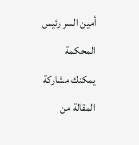أمين السر رئيس المحكمة
يمكنك مشاركة المقالة من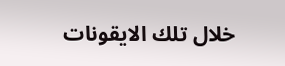خلال تلك الايقونات